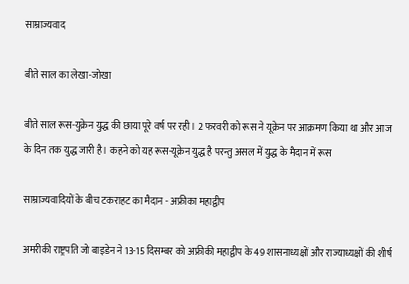साम्राज्यवाद

बीते साल का लेखा-जोखा

बीते साल रूस-युक्रेन युद्ध की छाया पूरे वर्ष पर रही। 2 फरवरी को रूस ने यूक्रेन पर आक्रमण किया था और आज के दिन तक युद्ध जारी है। कहने को यह रूस-यूक्रेन युद्ध है परन्तु असल में युद्ध के मैदान में रूस

साम्राज्यवादियों के बीच टकराहट का मैदान - अफ्रीका महाद्वीप

अमरीकी राष्ट्रपति जो बाइडेन ने 13-15 दिसम्बर को अफ्रीकी महाद्वीप के 49 शासनाध्यक्षों और राज्याध्यक्षों की शीर्ष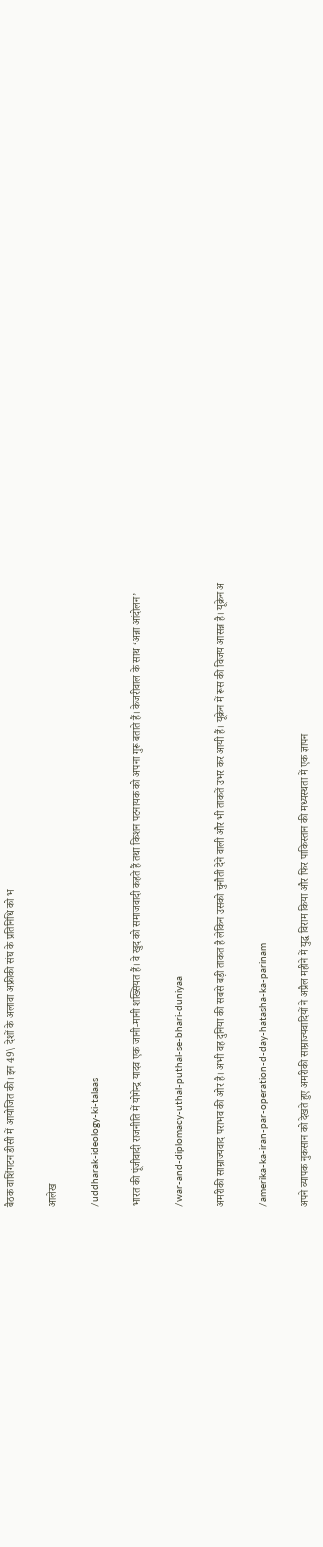बैठक वाशिंगटन डीसी में आयोजित की। इन 49\ देशों के अलावा अफ्रीकी संघ के प्रतिनिधि को भ

आलेख

/uddharak-ideology-ki-talaas

भारत की पूंजीवादी राजनीति में योगेन्द्र यादव एक जानी-मानी शख्सियत हैं। वे खुद को समाजवादी कहते हैं तथा किशन पटनायक को अपना गुरू बताते हैं। केजरीवाल के साथ ‘अन्ना आंदोलन’

/war-and-diplomacy-uthal-puthal-se-bhari-duniyaa

अमरीकी साम्राज्यवाद पराभव की ओर है। अभी वह दुनिया की सबसे बड़ी ताकत है लेकिन उसको चुनौती देने वाली और भी ताकतें उभर कर आयी हैं। यूक्रेन में रूस की विजय आसन्न है। यूक्रेन अ

/amerika-ka-iran-par-operation-d-day-hatasha-ka-parinam

अपने व्यापक नुकसान को देखते हुए अमरीकी साम्राज्यवादियों ने अप्रैल महीने में युद्ध विराम किया और फिर पाकिस्तान की मध्यस्थता में एक ज्ञापन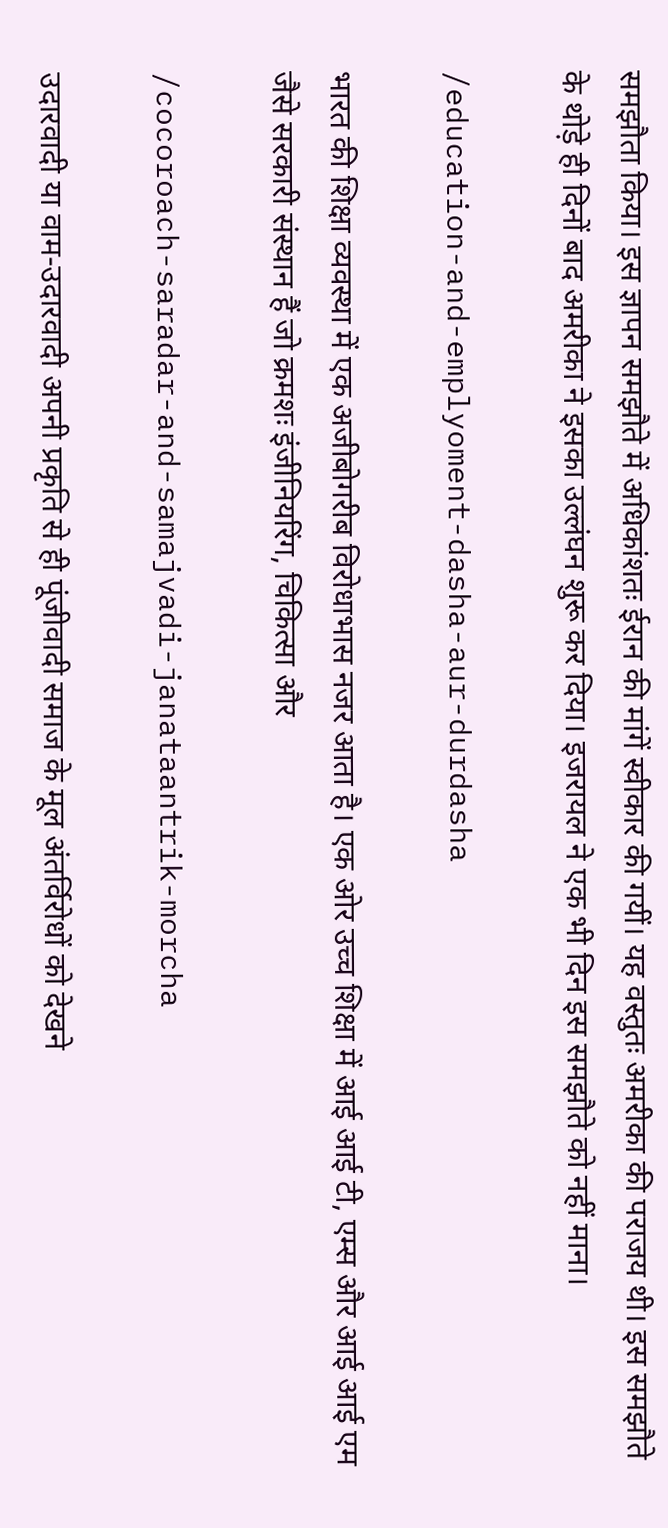समझौता किया। इस ज्ञापन समझौते में अधिकांशतः ईरान की मांगें स्वीकार की गयीं। यह वस्तुतः अमरीका की पराजय थी। इस समझौते के थोड़े ही दिनों बाद अमरीका ने इसका उल्लंघन शुरू कर दिया। इजरायल ने एक भी दिन इस समझौते को नहीं माना।

/education-and-emplyoment-dasha-aur-durdasha

भारत की शिक्षा व्यवस्था में एक अजीबोगरीब विरोधाभास नजर आता है। एक ओर उच्च शिक्षा में आई आई टी, एम्स और आई आई एम जैसे सरकारी संस्थान हैं जो क्रमशः इंजीनियरिंग, चिकित्सा और

/cocoroach-saradar-and-samajvadi-janataantrik-morcha

उदारवादी या वाम-उदारवादी अपनी प्रकृति से ही पूंजीवादी समाज के मूल अंतर्विरोधों को देखने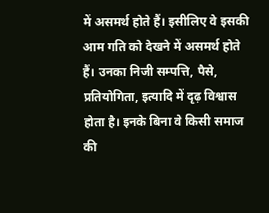में असमर्थ होते हैं। इसीलिए वे इसकी आम गति को देखने में असमर्थ होते हैं। उनका निजी सम्पत्ति, पैसे, प्रतियोगिता, इत्यादि में दृढ़ विश्वास होता है। इनके बिना वे किसी समाज की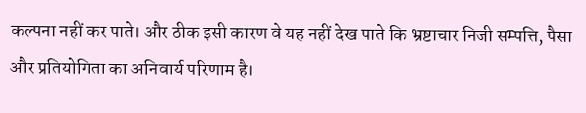कल्पना नहीं कर पाते। और ठीक इसी कारण वे यह नहीं देख पाते कि भ्रष्टाचार निजी सम्पत्ति, पैसा और प्रतियोगिता का अनिवार्य परिणाम है।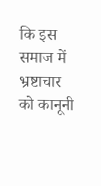कि इस समाज में भ्रष्टाचार को कानूनी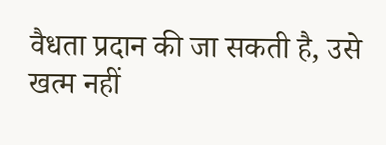वैधता प्रदान की जा सकती है, उसे खत्म नहीं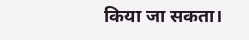किया जा सकता।